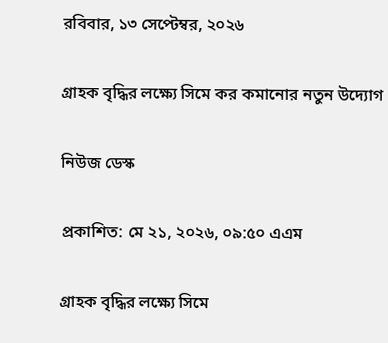রবিবার, ১৩ সেপ্টেম্বর, ২০২৬

গ্রাহক বৃদ্ধির লক্ষ্যে সিমে কর কমানোর নতুন উদ্যোগ

নিউজ ডেস্ক

প্রকাশিত: মে ২১, ২০২৬, ০৯:৫০ এএম

গ্রাহক বৃদ্ধির লক্ষ্যে সিমে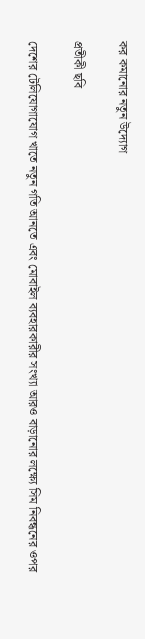কর কমানোর নতুন উদ্যোগ

প্রতীকী ছবি

দেশের টেলিযোগাযোগ খাতে নতুন গতি আনতে এবং মোবাইল ব্যবহারকারীর সংখ্যা আরও বাড়ানোর লক্ষ্যে সিম নিবন্ধনের ওপর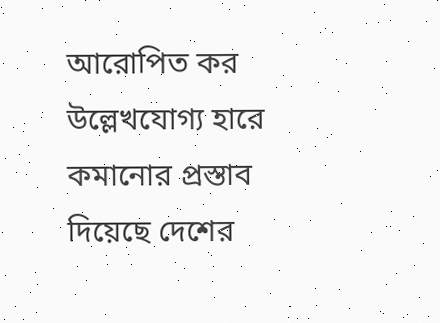আরোপিত কর উল্লেখযোগ্য হারে কমানোর প্রস্তাব দিয়েছে দেশের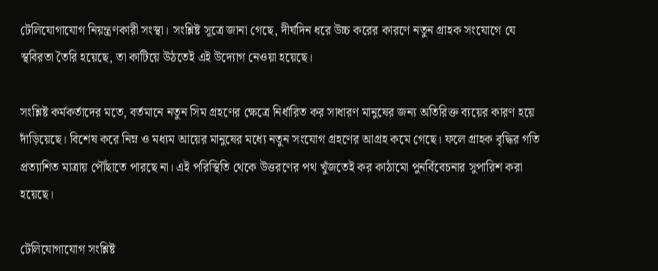টেলিযোগাযোগ নিয়ন্ত্রণকারী সংস্থা। সংশ্লিষ্ট সূত্রে জানা গেছে, দীর্ঘদিন ধরে উচ্চ করের কারণে নতুন গ্রাহক সংযোগে যে স্থবিরতা তৈরি হয়েছে, তা কাটিয়ে উঠতেই এই উদ্যোগ নেওয়া হয়েছে।

সংশ্লিষ্ট কর্মকর্তাদের মতে, বর্তমানে নতুন সিম গ্রহণের ক্ষেত্রে নির্ধারিত কর সাধারণ মানুষের জন্য অতিরিক্ত ব্যয়ের কারণ হয়ে দাঁড়িয়েছে। বিশেষ করে নিম্ন ও মধ্যম আয়ের মানুষের মধ্যে নতুন সংযোগ গ্রহণের আগ্রহ কমে গেছে। ফলে গ্রাহক বৃদ্ধির গতি প্রত্যাশিত মাত্রায় পৌঁছাতে পারছে না। এই পরিস্থিতি থেকে উত্তরণের পথ খুঁজতেই কর কাঠামো পুনর্বিবেচনার সুপারিশ করা হয়েছে।

টেলিযোগাযোগ সংশ্লিষ্ট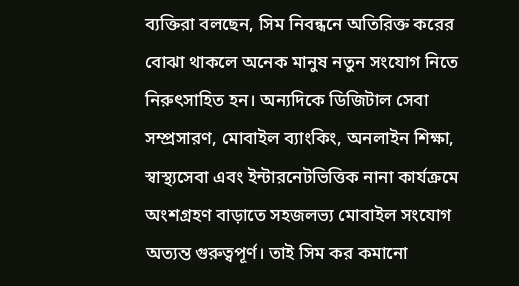ব্যক্তিরা বলছেন, সিম নিবন্ধনে অতিরিক্ত করের বোঝা থাকলে অনেক মানুষ নতুন সংযোগ নিতে নিরুৎসাহিত হন। অন্যদিকে ডিজিটাল সেবা সম্প্রসারণ, মোবাইল ব্যাংকিং, অনলাইন শিক্ষা, স্বাস্থ্যসেবা এবং ইন্টারনেটভিত্তিক নানা কার্যক্রমে অংশগ্রহণ বাড়াতে সহজলভ্য মোবাইল সংযোগ অত্যন্ত গুরুত্বপূর্ণ। তাই সিম কর কমানো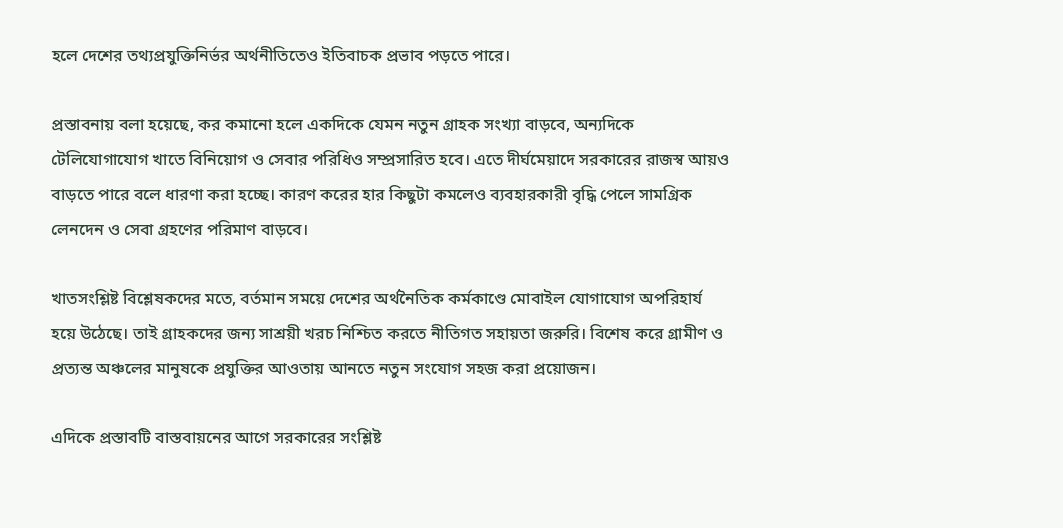হলে দেশের তথ্যপ্রযুক্তিনির্ভর অর্থনীতিতেও ইতিবাচক প্রভাব পড়তে পারে।

প্রস্তাবনায় বলা হয়েছে, কর কমানো হলে একদিকে যেমন নতুন গ্রাহক সংখ্যা বাড়বে, অন্যদিকে টেলিযোগাযোগ খাতে বিনিয়োগ ও সেবার পরিধিও সম্প্রসারিত হবে। এতে দীর্ঘমেয়াদে সরকারের রাজস্ব আয়ও বাড়তে পারে বলে ধারণা করা হচ্ছে। কারণ করের হার কিছুটা কমলেও ব্যবহারকারী বৃদ্ধি পেলে সামগ্রিক লেনদেন ও সেবা গ্রহণের পরিমাণ বাড়বে।

খাতসংশ্লিষ্ট বিশ্লেষকদের মতে, বর্তমান সময়ে দেশের অর্থনৈতিক কর্মকাণ্ডে মোবাইল যোগাযোগ অপরিহার্য হয়ে উঠেছে। তাই গ্রাহকদের জন্য সাশ্রয়ী খরচ নিশ্চিত করতে নীতিগত সহায়তা জরুরি। বিশেষ করে গ্রামীণ ও প্রত্যন্ত অঞ্চলের মানুষকে প্রযুক্তির আওতায় আনতে নতুন সংযোগ সহজ করা প্রয়োজন।

এদিকে প্রস্তাবটি বাস্তবায়নের আগে সরকারের সংশ্লিষ্ট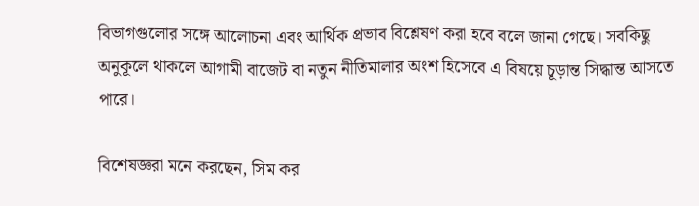বিভাগগুলোর সঙ্গে আলোচনা এবং আর্থিক প্রভাব বিশ্লেষণ করা হবে বলে জানা গেছে। সবকিছু অনুকূলে থাকলে আগামী বাজেট বা নতুন নীতিমালার অংশ হিসেবে এ বিষয়ে চূড়ান্ত সিদ্ধান্ত আসতে পারে।

বিশেষজ্ঞরা মনে করছেন, সিম কর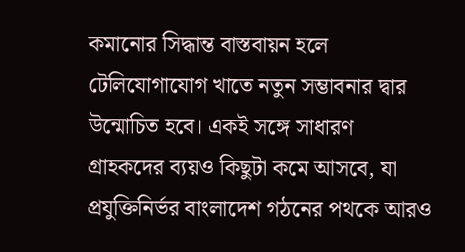কমানোর সিদ্ধান্ত বাস্তবায়ন হলে টেলিযোগাযোগ খাতে নতুন সম্ভাবনার দ্বার উন্মোচিত হবে। একই সঙ্গে সাধারণ গ্রাহকদের ব্যয়ও কিছুটা কমে আসবে, যা প্রযুক্তিনির্ভর বাংলাদেশ গঠনের পথকে আরও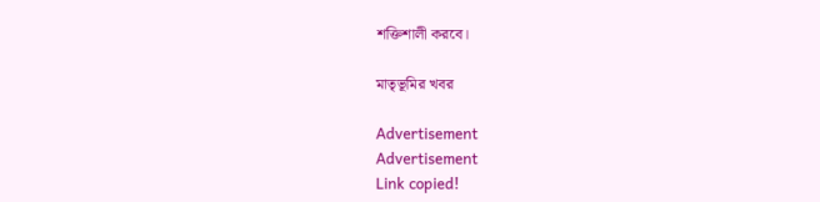শক্তিশালী করবে।

মাতৃভূমির খবর

Advertisement
Advertisement
Link copied!